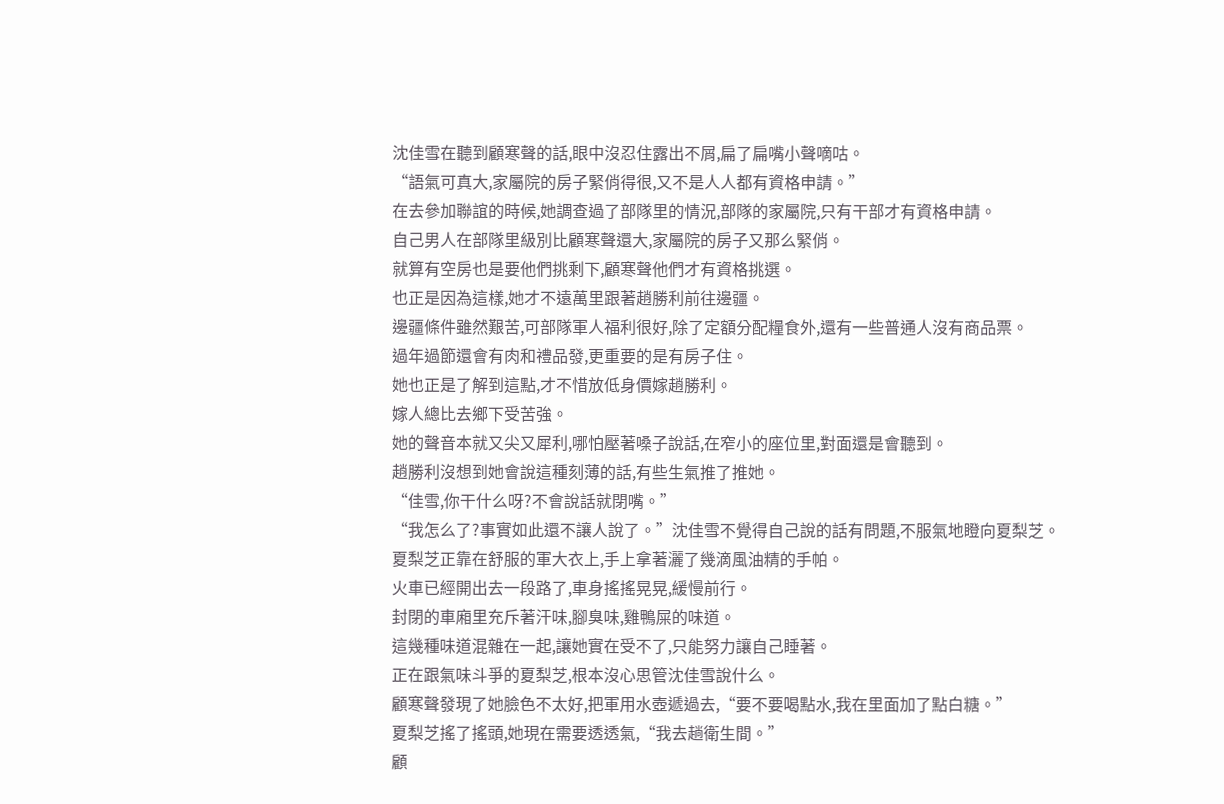沈佳雪在聽到顧寒聲的話,眼中沒忍住露出不屑,扁了扁嘴小聲嘀咕。
“語氣可真大,家屬院的房子緊俏得很,又不是人人都有資格申請。”
在去參加聯誼的時候,她調查過了部隊里的情況,部隊的家屬院,只有干部才有資格申請。
自己男人在部隊里級別比顧寒聲還大,家屬院的房子又那么緊俏。
就算有空房也是要他們挑剩下,顧寒聲他們才有資格挑選。
也正是因為這樣,她才不遠萬里跟著趙勝利前往邊疆。
邊疆條件雖然艱苦,可部隊軍人福利很好,除了定額分配糧食外,還有一些普通人沒有商品票。
過年過節還會有肉和禮品發,更重要的是有房子住。
她也正是了解到這點,才不惜放低身價嫁趙勝利。
嫁人總比去鄉下受苦強。
她的聲音本就又尖又犀利,哪怕壓著嗓子說話,在窄小的座位里,對面還是會聽到。
趙勝利沒想到她會說這種刻薄的話,有些生氣推了推她。
“佳雪,你干什么呀?不會說話就閉嘴。”
“我怎么了?事實如此還不讓人說了。”沈佳雪不覺得自己說的話有問題,不服氣地瞪向夏梨芝。
夏梨芝正靠在舒服的軍大衣上,手上拿著灑了幾滴風油精的手帕。
火車已經開出去一段路了,車身搖搖晃晃,緩慢前行。
封閉的車廂里充斥著汗味,腳臭味,雞鴨屎的味道。
這幾種味道混雜在一起,讓她實在受不了,只能努力讓自己睡著。
正在跟氣味斗爭的夏梨芝,根本沒心思管沈佳雪說什么。
顧寒聲發現了她臉色不太好,把軍用水壺遞過去,“要不要喝點水,我在里面加了點白糖。”
夏梨芝搖了搖頭,她現在需要透透氣,“我去趟衛生間。”
顧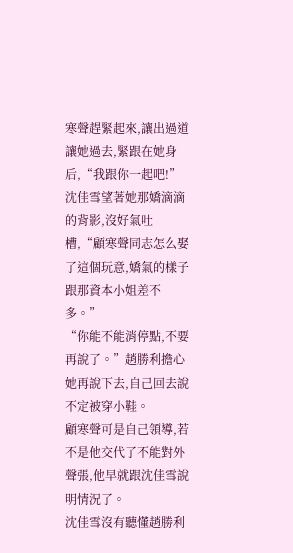寒聲趕緊起來,讓出過道讓她過去,緊跟在她身后,“我跟你一起吧!”
沈佳雪望著她那嬌滴滴的背影,沒好氣吐槽,“顧寒聲同志怎么娶了這個玩意,嬌氣的樣子跟那資本小姐差不多。”
“你能不能消停點,不要再說了。”趙勝利擔心她再說下去,自己回去說不定被穿小鞋。
顧寒聲可是自己領導,若不是他交代了不能對外聲張,他早就跟沈佳雪說明情況了。
沈佳雪沒有聽懂趙勝利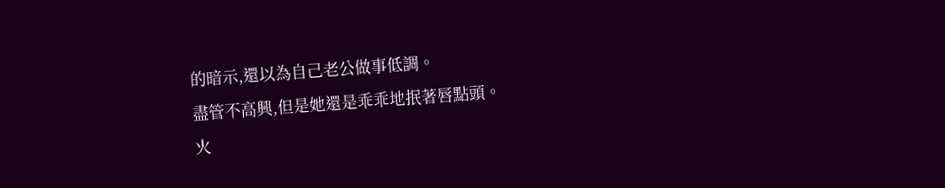的暗示,還以為自己老公做事低調。
盡管不高興,但是她還是乖乖地抿著唇點頭。
火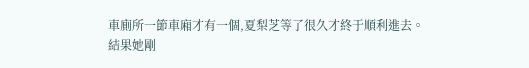車廁所一節車廂才有一個,夏梨芝等了很久才終于順利進去。
結果她剛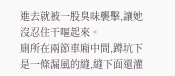進去就被一股臭味襲擊,讓她沒忍住干嘔起來。
廁所在兩節車廂中間,蹲坑下是一條漏風的縫,縫下面還灌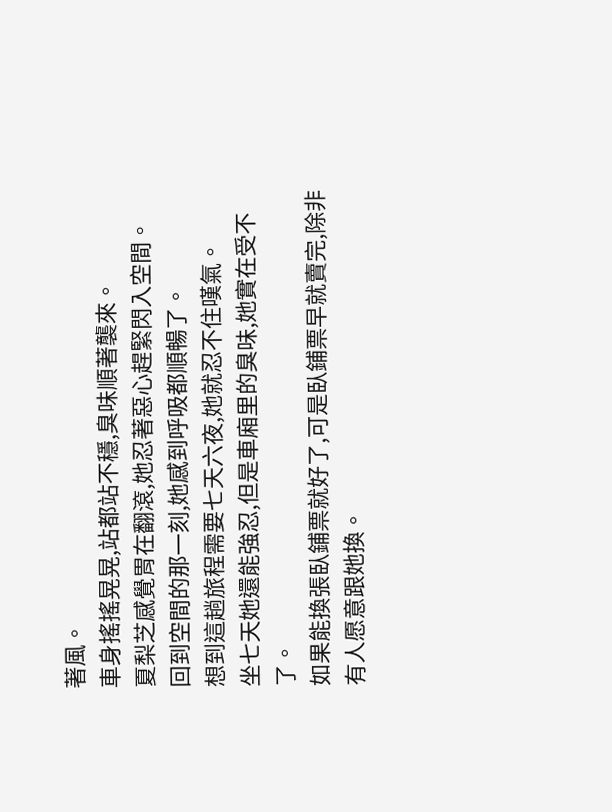著風。
車身搖搖晃晃,站都站不穩,臭味順著襲來。
夏梨芝感覺胃在翻滾,她忍著惡心趕緊閃入空間。
回到空間的那一刻,她感到呼吸都順暢了。
想到這趟旅程需要七天六夜,她就忍不住嘆氣。
坐七天她還能強忍,但是車廂里的臭味,她實在受不了。
如果能換張臥鋪票就好了,可是臥鋪票早就賣完,除非有人愿意跟她換。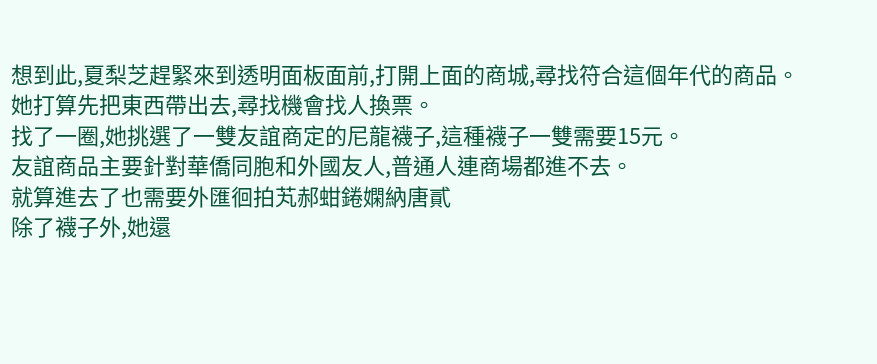想到此,夏梨芝趕緊來到透明面板面前,打開上面的商城,尋找符合這個年代的商品。
她打算先把東西帶出去,尋找機會找人換票。
找了一圈,她挑選了一雙友誼商定的尼龍襪子,這種襪子一雙需要15元。
友誼商品主要針對華僑同胞和外國友人,普通人連商場都進不去。
就算進去了也需要外匯徊拍芄郝蚶錈嫻納唐貳
除了襪子外,她還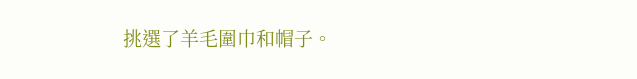挑選了羊毛圍巾和帽子。